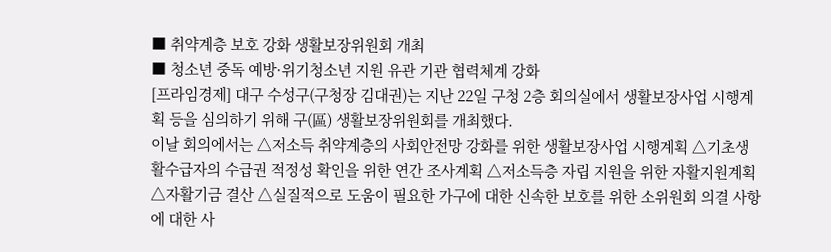■ 취약계층 보호 강화 생활보장위원회 개최
■ 청소년 중독 예방·위기청소년 지원 유관 기관 협력체계 강화
[프라임경제] 대구 수성구(구청장 김대권)는 지난 22일 구청 2층 회의실에서 생활보장사업 시행계획 등을 심의하기 위해 구(區) 생활보장위원회를 개최했다.
이날 회의에서는 △저소득 취약계층의 사회안전망 강화를 위한 생활보장사업 시행계획 △기초생활수급자의 수급권 적정성 확인을 위한 연간 조사계획 △저소득층 자립 지원을 위한 자활지원계획 △자활기금 결산 △실질적으로 도움이 필요한 가구에 대한 신속한 보호를 위한 소위원회 의결 사항에 대한 사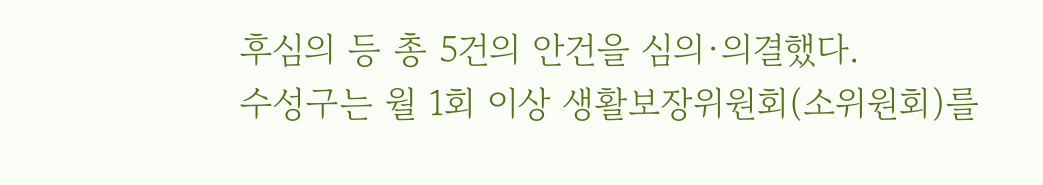후심의 등 총 5건의 안건을 심의·의결했다.
수성구는 월 1회 이상 생활보장위원회(소위원회)를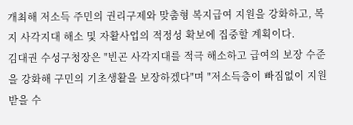개최해 저소득 주민의 권리구제와 맞춤형 복지급여 지원을 강화하고, 복지 사각지대 해소 및 자활사업의 적정성 확보에 집중할 계획이다.
김대권 수성구청장은 "빈곤 사각지대를 적극 해소하고 급여의 보장 수준을 강화해 구민의 기초생활을 보장하겠다"며 "저소득층이 빠짐없이 지원받을 수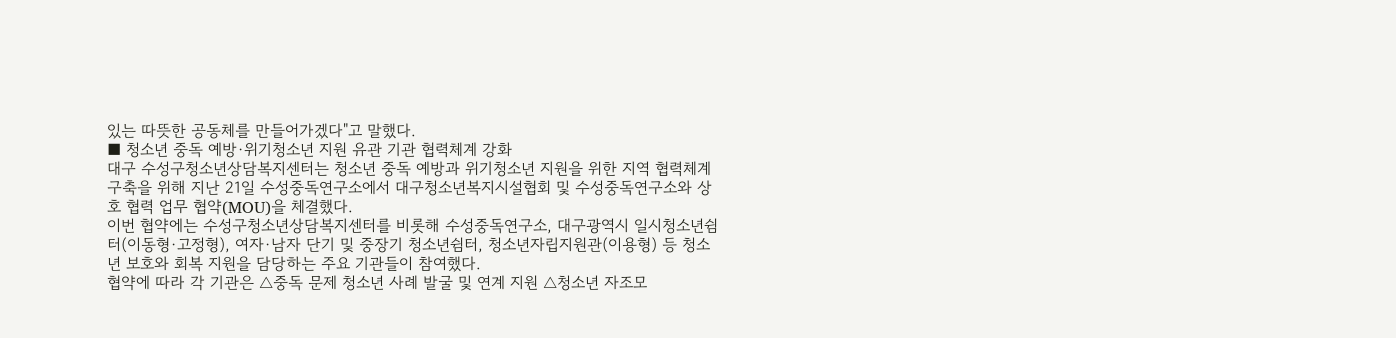있는 따뜻한 공동체를 만들어가겠다"고 말했다.
■ 청소년 중독 예방·위기청소년 지원 유관 기관 협력체계 강화
대구 수성구청소년상담복지센터는 청소년 중독 예방과 위기청소년 지원을 위한 지역 협력체계 구축을 위해 지난 21일 수성중독연구소에서 대구청소년복지시설협회 및 수성중독연구소와 상호 협력 업무 협약(MOU)을 체결했다.
이번 협약에는 수성구청소년상담복지센터를 비롯해 수성중독연구소, 대구광역시 일시청소년쉼터(이동형·고정형), 여자·남자 단기 및 중장기 청소년쉼터, 청소년자립지원관(이용형) 등 청소년 보호와 회복 지원을 담당하는 주요 기관들이 참여했다.
협약에 따라 각 기관은 △중독 문제 청소년 사례 발굴 및 연계 지원 △청소년 자조모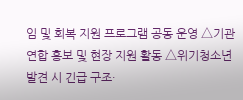임 및 회복 지원 프로그램 공동 운영 △기관 연합 홍보 및 현장 지원 활동 △위기청소년 발견 시 긴급 구조·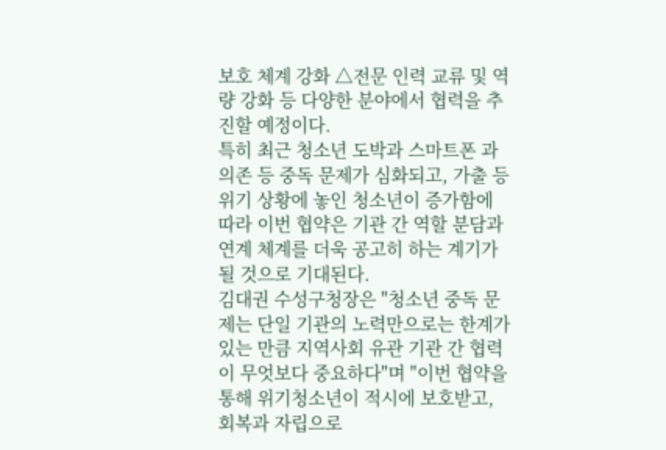보호 체계 강화 △전문 인력 교류 및 역량 강화 등 다양한 분야에서 협력을 추진할 예정이다.
특히 최근 청소년 도박과 스마트폰 과의존 등 중독 문제가 심화되고, 가출 등 위기 상황에 놓인 청소년이 증가함에 따라 이번 협약은 기관 간 역할 분담과 연계 체계를 더욱 공고히 하는 계기가 될 것으로 기대된다.
김대권 수성구청장은 "청소년 중독 문제는 단일 기관의 노력만으로는 한계가 있는 만큼 지역사회 유관 기관 간 협력이 무엇보다 중요하다"며 "이번 협약을 통해 위기청소년이 적시에 보호받고, 회복과 자립으로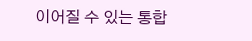이어질 수 있는 통합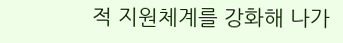적 지원체계를 강화해 나가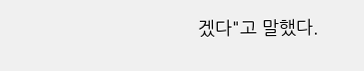겠다"고 말했다.